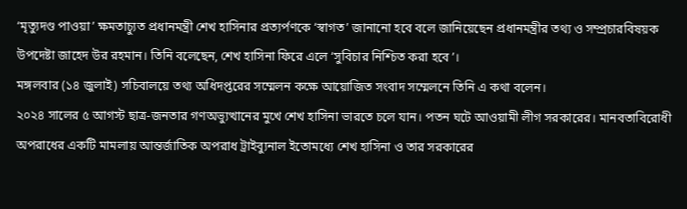‘মৃত্যুদণ্ড পাওয়া’ ক্ষমতাচ্যুত প্রধানমন্ত্রী শেখ হাসিনার প্রত্যর্পণকে ‘স্বাগত’ জানানো হবে বলে জানিয়েছেন প্রধানমন্ত্রীর তথ্য ও সম্প্রচারবিষয়ক উপদেষ্টা জাহেদ উর রহমান। তিনি বলেছেন, শেখ হাসিনা ফিরে এলে ‘সুবিচার নিশ্চিত করা হবে’।
মঙ্গলবার (১৪ জুলাই) সচিবালয়ে তথ্য অধিদপ্তরের সম্মেলন কক্ষে আয়োজিত সংবাদ সম্মেলনে তিনি এ কথা বলেন।
২০২৪ সালের ৫ আগস্ট ছাত্র-জনতার গণঅভ্যুত্থানের মুখে শেখ হাসিনা ভারতে চলে যান। পতন ঘটে আওয়ামী লীগ সরকারের। মানবতাবিরোধী অপরাধের একটি মামলায় আন্তর্জাতিক অপরাধ ট্রাইব্যুনাল ইতোমধ্যে শেখ হাসিনা ও তার সরকারের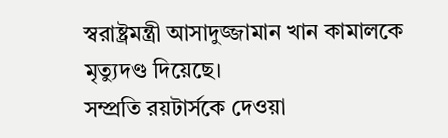স্বরাষ্ট্রমন্ত্রী আসাদুজ্জামান খান কামালকে মৃত্যুদণ্ড দিয়েছে।
সম্প্রতি রয়টার্সকে দেওয়া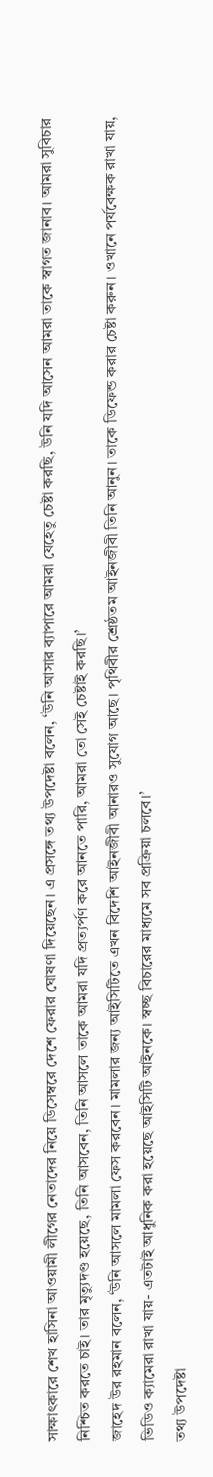সাক্ষাৎকারে শেখ হাসিনা আওয়ামী লীগের নেতাদের নিয়ে ডিসেম্বরে দেশে ফেরার ঘোষণা দিয়েছেন। এ প্রসঙ্গে তথ্য উপদেষ্টা বলেন, ‘উনি আসার ব্যাপারে আমরা যেহেতু চেষ্টা করছি, উনি যদি আসেন আমরা তাকে স্বাগত জানাব। আমরা সুবিচার নিশ্চিত করতে চাই। তার মৃত্যুদণ্ড হয়েছে, তিনি আসবেন, তিনি আসলে তাকে আমরা যদি প্রত্যর্পণ করে আনতে পারি, আমরা তো সেই চেষ্টাই করছি।’
জাহেদ উর রহমান বলেন, ‘উনি আসলে মামলা ফেস করবেন। মামলার জন্য আইসিটিতে এখন বিদেশি আইনজীবী আনারও সুযোগ আছে। পৃথিবীর শ্রেষ্ঠতম আইনজীবী তিনি আনুন। তাকে ডিফেন্ড করার চেষ্টা করুন। ওখানে পর্যবেক্ষক রাখা যায়, ভিডিও ক্যামেরা রাখা যায়- এতটাই আধুনিক করা হয়েছে আইসিটি আইনকে। স্বচ্ছ বিচারের মাধ্যমে সব প্রক্রিয়া চলবে।’
তথ্য উপদেষ্টা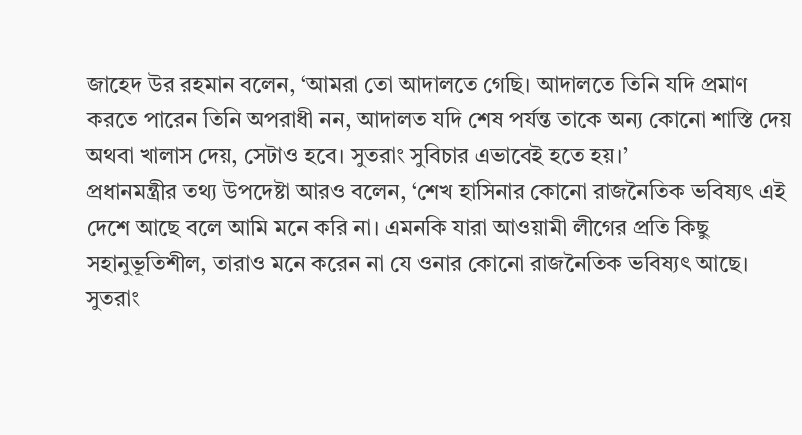জাহেদ উর রহমান বলেন, ‘আমরা তো আদালতে গেছি। আদালতে তিনি যদি প্রমাণ করতে পারেন তিনি অপরাধী নন, আদালত যদি শেষ পর্যন্ত তাকে অন্য কোনো শাস্তি দেয় অথবা খালাস দেয়, সেটাও হবে। সুতরাং সুবিচার এভাবেই হতে হয়।’
প্রধানমন্ত্রীর তথ্য উপদেষ্টা আরও বলেন, ‘শেখ হাসিনার কোনো রাজনৈতিক ভবিষ্যৎ এই দেশে আছে বলে আমি মনে করি না। এমনকি যারা আওয়ামী লীগের প্রতি কিছু সহানুভূতিশীল, তারাও মনে করেন না যে ওনার কোনো রাজনৈতিক ভবিষ্যৎ আছে। সুতরাং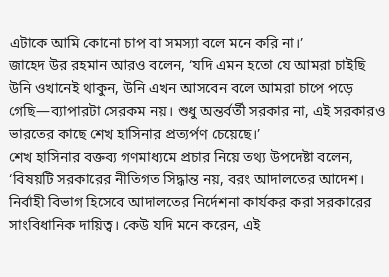এটাকে আমি কোনো চাপ বা সমস্যা বলে মনে করি না।’
জাহেদ উর রহমান আরও বলেন, ‘যদি এমন হতো যে আমরা চাইছি উনি ওখানেই থাকুন, উনি এখন আসবেন বলে আমরা চাপে পড়ে গেছি—ব্যাপারটা সেরকম নয়। শুধু অন্তর্বর্তী সরকার না, এই সরকারও ভারতের কাছে শেখ হাসিনার প্রত্যর্পণ চেয়েছে।’
শেখ হাসিনার বক্তব্য গণমাধ্যমে প্রচার নিয়ে তথ্য উপদেষ্টা বলেন, ‘বিষয়টি সরকারের নীতিগত সিদ্ধান্ত নয়, বরং আদালতের আদেশ। নির্বাহী বিভাগ হিসেবে আদালতের নির্দেশনা কার্যকর করা সরকারের সাংবিধানিক দায়িত্ব। কেউ যদি মনে করেন, এই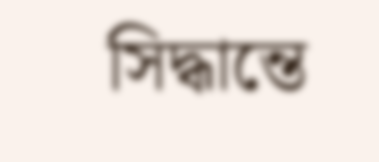সিদ্ধান্তে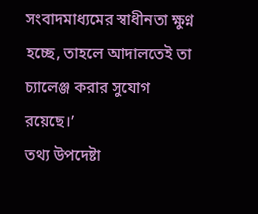সংবাদমাধ্যমের স্বাধীনতা ক্ষুণ্ন হচ্ছে, তাহলে আদালতেই তা চ্যালেঞ্জ করার সুযোগ রয়েছে।’
তথ্য উপদেষ্টা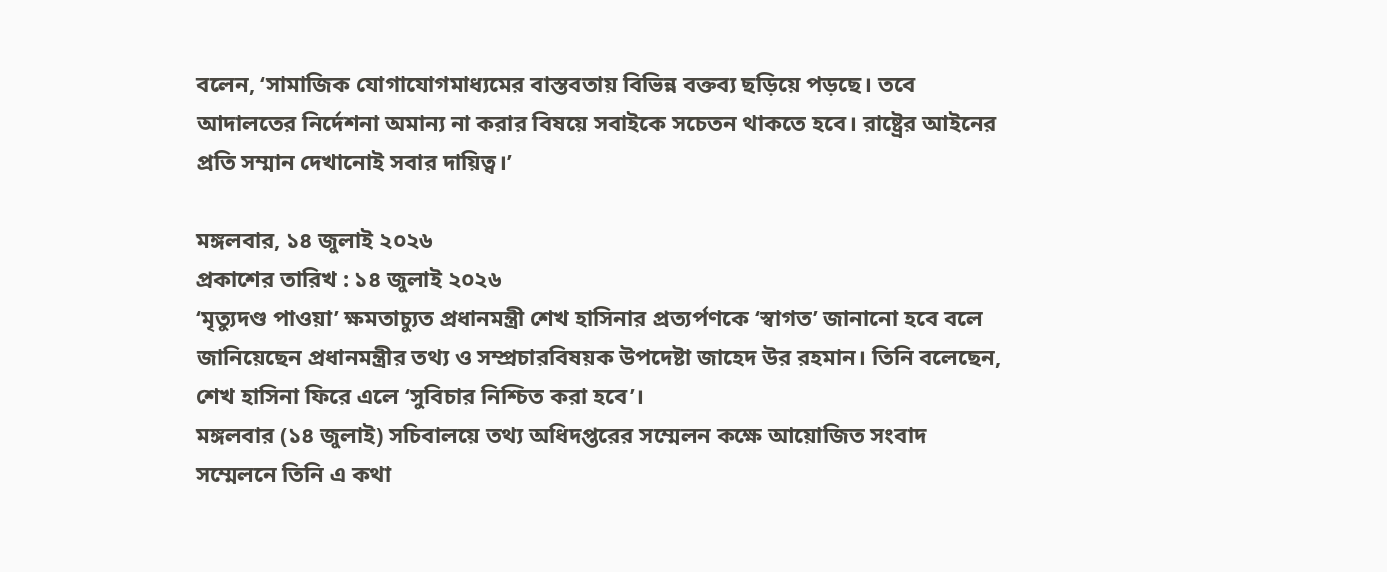বলেন, ‘সামাজিক যোগাযোগমাধ্যমের বাস্তবতায় বিভিন্ন বক্তব্য ছড়িয়ে পড়ছে। তবে আদালতের নির্দেশনা অমান্য না করার বিষয়ে সবাইকে সচেতন থাকতে হবে। রাষ্ট্রের আইনের প্রতি সম্মান দেখানোই সবার দায়িত্ব।’

মঙ্গলবার, ১৪ জুলাই ২০২৬
প্রকাশের তারিখ : ১৪ জুলাই ২০২৬
‘মৃত্যুদণ্ড পাওয়া’ ক্ষমতাচ্যুত প্রধানমন্ত্রী শেখ হাসিনার প্রত্যর্পণকে ‘স্বাগত’ জানানো হবে বলে জানিয়েছেন প্রধানমন্ত্রীর তথ্য ও সম্প্রচারবিষয়ক উপদেষ্টা জাহেদ উর রহমান। তিনি বলেছেন, শেখ হাসিনা ফিরে এলে ‘সুবিচার নিশ্চিত করা হবে’।
মঙ্গলবার (১৪ জুলাই) সচিবালয়ে তথ্য অধিদপ্তরের সম্মেলন কক্ষে আয়োজিত সংবাদ সম্মেলনে তিনি এ কথা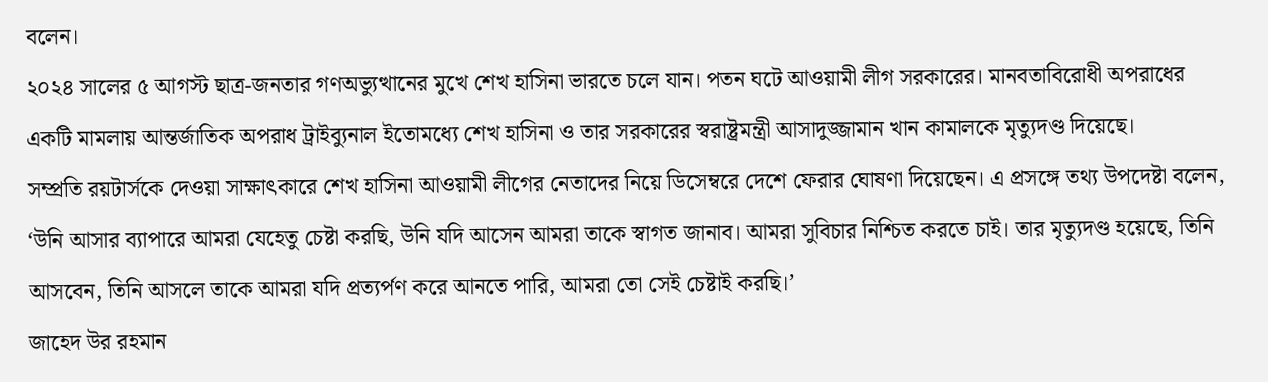বলেন।
২০২৪ সালের ৫ আগস্ট ছাত্র-জনতার গণঅভ্যুত্থানের মুখে শেখ হাসিনা ভারতে চলে যান। পতন ঘটে আওয়ামী লীগ সরকারের। মানবতাবিরোধী অপরাধের একটি মামলায় আন্তর্জাতিক অপরাধ ট্রাইব্যুনাল ইতোমধ্যে শেখ হাসিনা ও তার সরকারের স্বরাষ্ট্রমন্ত্রী আসাদুজ্জামান খান কামালকে মৃত্যুদণ্ড দিয়েছে।
সম্প্রতি রয়টার্সকে দেওয়া সাক্ষাৎকারে শেখ হাসিনা আওয়ামী লীগের নেতাদের নিয়ে ডিসেম্বরে দেশে ফেরার ঘোষণা দিয়েছেন। এ প্রসঙ্গে তথ্য উপদেষ্টা বলেন, ‘উনি আসার ব্যাপারে আমরা যেহেতু চেষ্টা করছি, উনি যদি আসেন আমরা তাকে স্বাগত জানাব। আমরা সুবিচার নিশ্চিত করতে চাই। তার মৃত্যুদণ্ড হয়েছে, তিনি আসবেন, তিনি আসলে তাকে আমরা যদি প্রত্যর্পণ করে আনতে পারি, আমরা তো সেই চেষ্টাই করছি।’
জাহেদ উর রহমান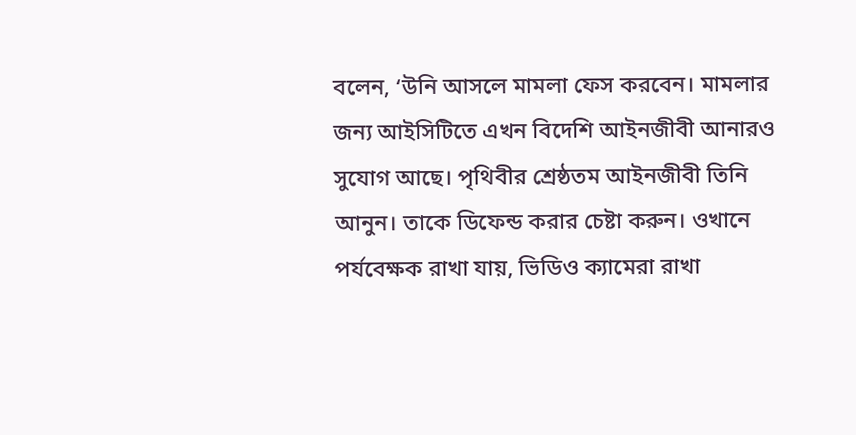বলেন, ‘উনি আসলে মামলা ফেস করবেন। মামলার জন্য আইসিটিতে এখন বিদেশি আইনজীবী আনারও সুযোগ আছে। পৃথিবীর শ্রেষ্ঠতম আইনজীবী তিনি আনুন। তাকে ডিফেন্ড করার চেষ্টা করুন। ওখানে পর্যবেক্ষক রাখা যায়, ভিডিও ক্যামেরা রাখা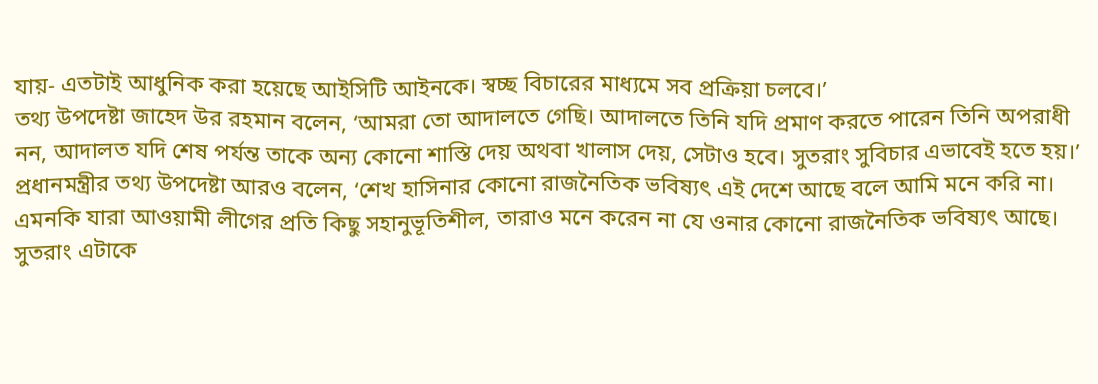যায়- এতটাই আধুনিক করা হয়েছে আইসিটি আইনকে। স্বচ্ছ বিচারের মাধ্যমে সব প্রক্রিয়া চলবে।’
তথ্য উপদেষ্টা জাহেদ উর রহমান বলেন, ‘আমরা তো আদালতে গেছি। আদালতে তিনি যদি প্রমাণ করতে পারেন তিনি অপরাধী নন, আদালত যদি শেষ পর্যন্ত তাকে অন্য কোনো শাস্তি দেয় অথবা খালাস দেয়, সেটাও হবে। সুতরাং সুবিচার এভাবেই হতে হয়।’
প্রধানমন্ত্রীর তথ্য উপদেষ্টা আরও বলেন, ‘শেখ হাসিনার কোনো রাজনৈতিক ভবিষ্যৎ এই দেশে আছে বলে আমি মনে করি না। এমনকি যারা আওয়ামী লীগের প্রতি কিছু সহানুভূতিশীল, তারাও মনে করেন না যে ওনার কোনো রাজনৈতিক ভবিষ্যৎ আছে। সুতরাং এটাকে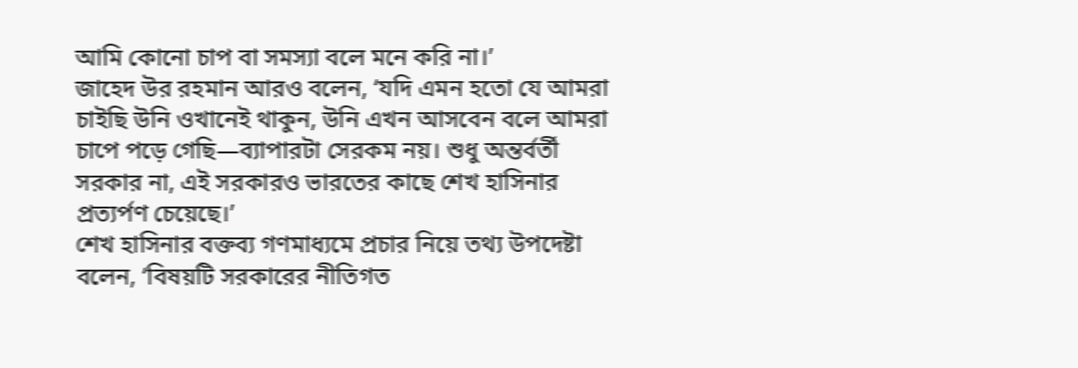আমি কোনো চাপ বা সমস্যা বলে মনে করি না।’
জাহেদ উর রহমান আরও বলেন, ‘যদি এমন হতো যে আমরা চাইছি উনি ওখানেই থাকুন, উনি এখন আসবেন বলে আমরা চাপে পড়ে গেছি—ব্যাপারটা সেরকম নয়। শুধু অন্তর্বর্তী সরকার না, এই সরকারও ভারতের কাছে শেখ হাসিনার প্রত্যর্পণ চেয়েছে।’
শেখ হাসিনার বক্তব্য গণমাধ্যমে প্রচার নিয়ে তথ্য উপদেষ্টা বলেন, ‘বিষয়টি সরকারের নীতিগত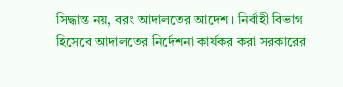সিদ্ধান্ত নয়, বরং আদালতের আদেশ। নির্বাহী বিভাগ হিসেবে আদালতের নির্দেশনা কার্যকর করা সরকারের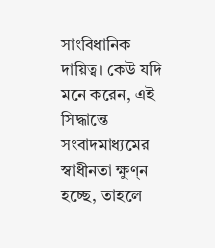সাংবিধানিক দায়িত্ব। কেউ যদি মনে করেন, এই সিদ্ধান্তে সংবাদমাধ্যমের স্বাধীনতা ক্ষুণ্ন হচ্ছে, তাহলে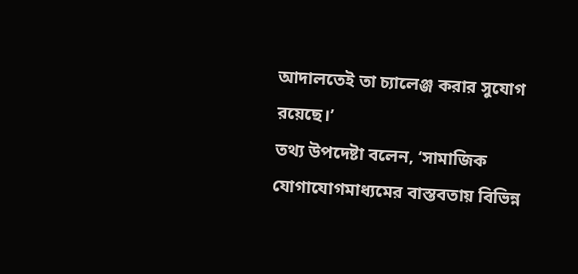আদালতেই তা চ্যালেঞ্জ করার সুযোগ রয়েছে।’
তথ্য উপদেষ্টা বলেন, ‘সামাজিক যোগাযোগমাধ্যমের বাস্তবতায় বিভিন্ন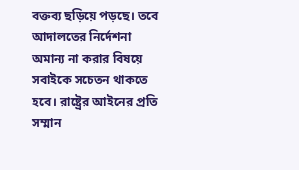বক্তব্য ছড়িয়ে পড়ছে। তবে আদালতের নির্দেশনা অমান্য না করার বিষয়ে সবাইকে সচেতন থাকতে হবে। রাষ্ট্রের আইনের প্রতি সম্মান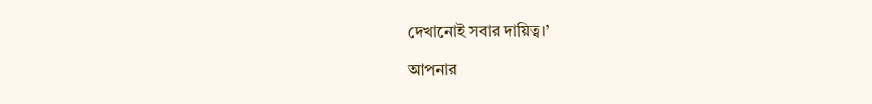দেখানোই সবার দায়িত্ব।’

আপনার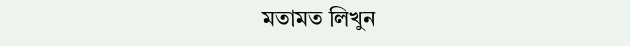মতামত লিখুন